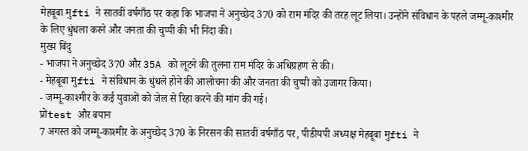मेहबूबा मुfti ने सातवीं वर्षगाँठ पर कहा कि भाजपा ने अनुच्छेद 370 को राम मंदिर की तरह लूट लिया। उन्होंने संविधान के पहले जम्मू‑काश्मीर के लिए धुंधला करने और जनता की चुप्पी की भी निंदा की।
मुख्य बिंदु
- भाजपा ने अनुच्छेद 370 और 35A को लूटने की तुलना राम मंदिर के अधिग्रहण से की।
- मेहबूबा मुfti ने संविधान के धुंधले होने की आलोचना की और जनता की चुप्पी को उजागर किया।
- जम्मू‑काश्मीर के कई युवाओं को जेल से रिहा करने की मांग की गई।
प्रोtest और बयान
7 अगस्त को जम्मू‑काश्मीर के अनुच्छेद 370 के निरसन की सातवीं वर्षगाँठ पर, पीडीयपी अध्यक्ष मेहबूबा मुfti ने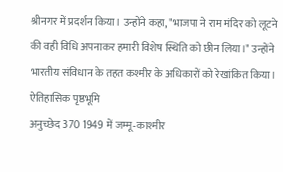श्रीनगर में प्रदर्शन किया। उन्होंने कहा, "भाजपा ने राम मंदिर को लूटने की वही विधि अपनाकर हमारी विशेष स्थिति को छीन लिया।" उन्होंने भारतीय संविधान के तहत कश्मीर के अधिकारों को रेखांकित किया।
ऐतिहासिक पृष्ठभूमि
अनुच्छेद 370 1949 में जम्मू‑काश्मीर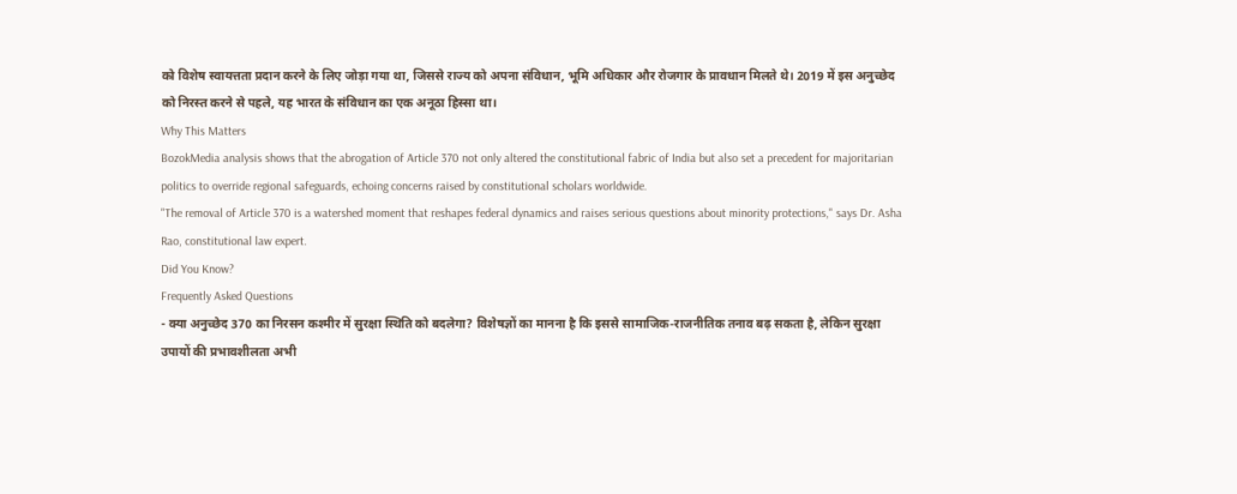को विशेष स्वायत्तता प्रदान करने के लिए जोड़ा गया था, जिससे राज्य को अपना संविधान, भूमि अधिकार और रोजगार के प्रावधान मिलते थे। 2019 में इस अनुच्छेद को निरस्त करने से पहले, यह भारत के संविधान का एक अनूठा हिस्सा था।
Why This Matters
BozokMedia analysis shows that the abrogation of Article 370 not only altered the constitutional fabric of India but also set a precedent for majoritarian politics to override regional safeguards, echoing concerns raised by constitutional scholars worldwide.
"The removal of Article 370 is a watershed moment that reshapes federal dynamics and raises serious questions about minority protections," says Dr. Asha Rao, constitutional law expert.
Did You Know?
Frequently Asked Questions
- क्या अनुच्छेद 370 का निरसन कश्मीर में सुरक्षा स्थिति को बदलेगा? विशेषज्ञों का मानना है कि इससे सामाजिक‑राजनीतिक तनाव बढ़ सकता है, लेकिन सुरक्षा उपायों की प्रभावशीलता अभी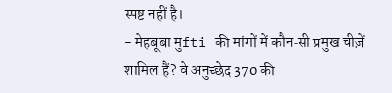स्पष्ट नहीं है।
- मेहबूबा मुfti की मांगों में कौन‑सी प्रमुख चीज़ें शामिल हैं? वे अनुच्छेद 370 की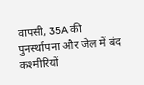वापसी, 35A की पुनर्स्थापना और जेल में बंद कश्मीरियों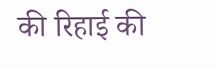की रिहाई की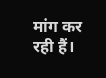मांग कर रही हैं।